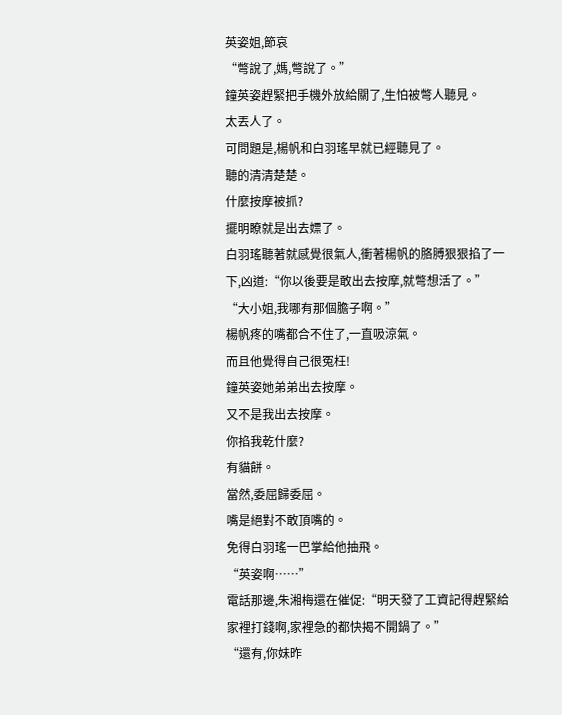英姿姐,節哀
“彆說了,媽,彆說了。”
鐘英姿趕緊把手機外放給關了,生怕被彆人聽見。
太丟人了。
可問題是,楊帆和白羽瑤早就已經聽見了。
聽的清清楚楚。
什麼按摩被抓?
擺明瞭就是出去嫖了。
白羽瑤聽著就感覺很氣人,衝著楊帆的胳膊狠狠掐了一下,凶道:“你以後要是敢出去按摩,就彆想活了。”
“大小姐,我哪有那個膽子啊。”
楊帆疼的嘴都合不住了,一直吸涼氣。
而且他覺得自己很冤枉!
鐘英姿她弟弟出去按摩。
又不是我出去按摩。
你掐我乾什麼?
有貓餅。
當然,委屈歸委屈。
嘴是絕對不敢頂嘴的。
免得白羽瑤一巴掌給他抽飛。
“英姿啊……”
電話那邊,朱湘梅還在催促:“明天發了工資記得趕緊給家裡打錢啊,家裡急的都快揭不開鍋了。”
“還有,你妹昨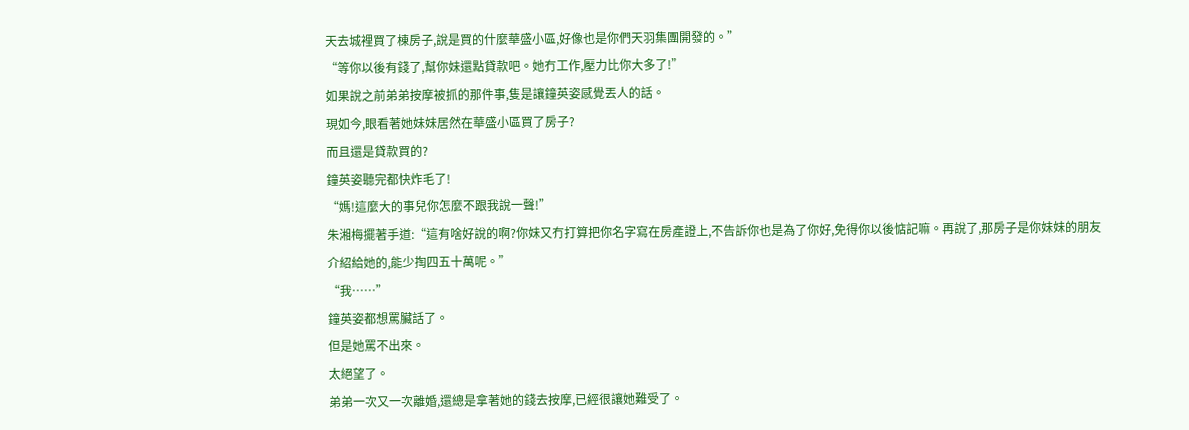天去城裡買了棟房子,說是買的什麼華盛小區,好像也是你們天羽集團開發的。”
“等你以後有錢了,幫你妹還點貸款吧。她冇工作,壓力比你大多了!”
如果說之前弟弟按摩被抓的那件事,隻是讓鐘英姿感覺丟人的話。
現如今,眼看著她妹妹居然在華盛小區買了房子?
而且還是貸款買的?
鐘英姿聽完都快炸毛了!
“媽!這麼大的事兒你怎麼不跟我說一聲!”
朱湘梅擺著手道:“這有啥好說的啊?你妹又冇打算把你名字寫在房產證上,不告訴你也是為了你好,免得你以後惦記嘛。再說了,那房子是你妹妹的朋友介紹給她的,能少掏四五十萬呢。”
“我……”
鐘英姿都想罵臟話了。
但是她罵不出來。
太絕望了。
弟弟一次又一次離婚,還總是拿著她的錢去按摩,已經很讓她難受了。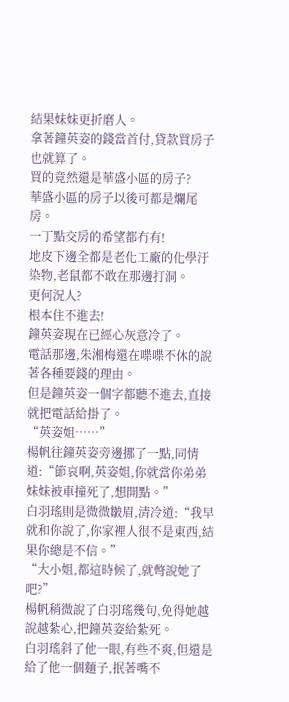結果妹妹更折磨人。
拿著鐘英姿的錢當首付,貸款買房子也就算了。
買的竟然還是華盛小區的房子?
華盛小區的房子以後可都是爛尾房。
一丁點交房的希望都冇有!
地皮下邊全都是老化工廠的化學汙染物,老鼠都不敢在那邊打洞。
更何況人?
根本住不進去!
鐘英姿現在已經心灰意冷了。
電話那邊,朱湘梅還在喋喋不休的說著各種要錢的理由。
但是鐘英姿一個字都聽不進去,直接就把電話給掛了。
“英姿姐……”
楊帆往鐘英姿旁邊挪了一點,同情道:“節哀啊,英姿姐,你就當你弟弟妹妹被車撞死了,想開點。”
白羽瑤則是微微皺眉,清冷道:“我早就和你說了,你家裡人很不是東西,結果你總是不信。”
“大小姐,都這時候了,就彆說她了吧?”
楊帆稍微說了白羽瑤幾句,免得她越說越紮心,把鐘英姿給紮死。
白羽瑤斜了他一眼,有些不爽,但還是給了他一個麵子,抿著嘴不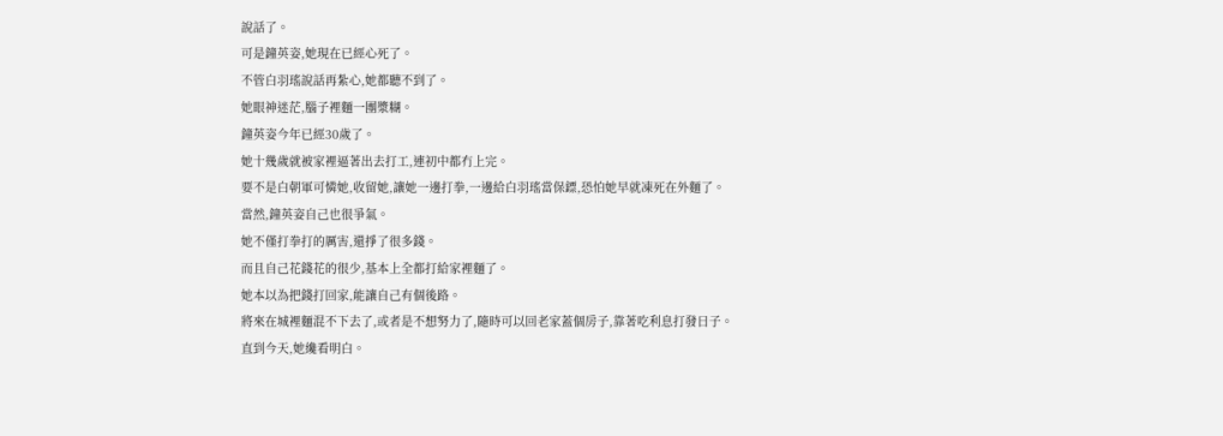說話了。
可是鐘英姿,她現在已經心死了。
不管白羽瑤說話再紮心,她都聽不到了。
她眼神迷茫,腦子裡麵一團漿糊。
鐘英姿今年已經30歲了。
她十幾歲就被家裡逼著出去打工,連初中都冇上完。
要不是白朝軍可憐她,收留她,讓她一邊打拳,一邊給白羽瑤當保鏢,恐怕她早就凍死在外麵了。
當然,鐘英姿自己也很爭氣。
她不僅打拳打的厲害,還掙了很多錢。
而且自己花錢花的很少,基本上全都打給家裡麵了。
她本以為把錢打回家,能讓自己有個後路。
將來在城裡麵混不下去了,或者是不想努力了,隨時可以回老家蓋個房子,靠著吃利息打發日子。
直到今天,她纔看明白。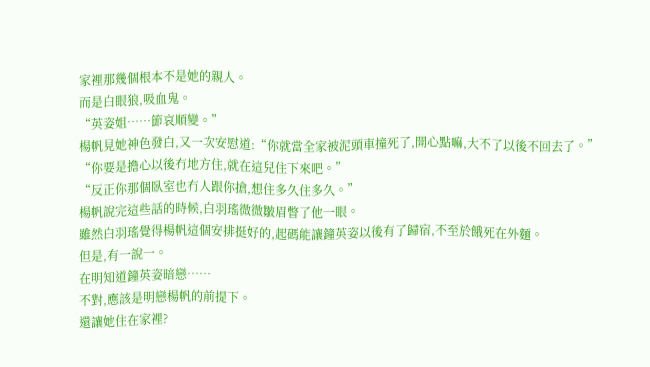家裡那幾個根本不是她的親人。
而是白眼狼,吸血鬼。
“英姿姐……節哀順變。”
楊帆見她神色發白,又一次安慰道:“你就當全家被泥頭車撞死了,開心點嘛,大不了以後不回去了。”
“你要是擔心以後冇地方住,就在這兒住下來吧。”
“反正你那個臥室也冇人跟你搶,想住多久住多久。”
楊帆說完這些話的時候,白羽瑤微微皺眉瞥了他一眼。
雖然白羽瑤覺得楊帆這個安排挺好的,起碼能讓鐘英姿以後有了歸宿,不至於餓死在外麵。
但是,有一說一。
在明知道鐘英姿暗戀……
不對,應該是明戀楊帆的前提下。
還讓她住在家裡?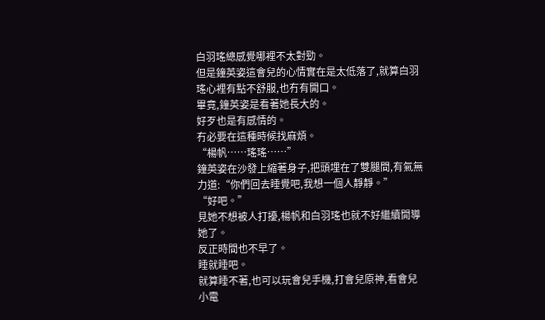白羽瑤總感覺哪裡不太對勁。
但是鐘英姿這會兒的心情實在是太低落了,就算白羽瑤心裡有點不舒服,也冇有開口。
畢竟,鐘英姿是看著她長大的。
好歹也是有感情的。
冇必要在這種時候找麻煩。
“楊帆……瑤瑤……”
鐘英姿在沙發上縮著身子,把頭埋在了雙腿間,有氣無力道:“你們回去睡覺吧,我想一個人靜靜。”
“好吧。”
見她不想被人打擾,楊帆和白羽瑤也就不好繼續開導她了。
反正時間也不早了。
睡就睡吧。
就算睡不著,也可以玩會兒手機,打會兒原神,看會兒小電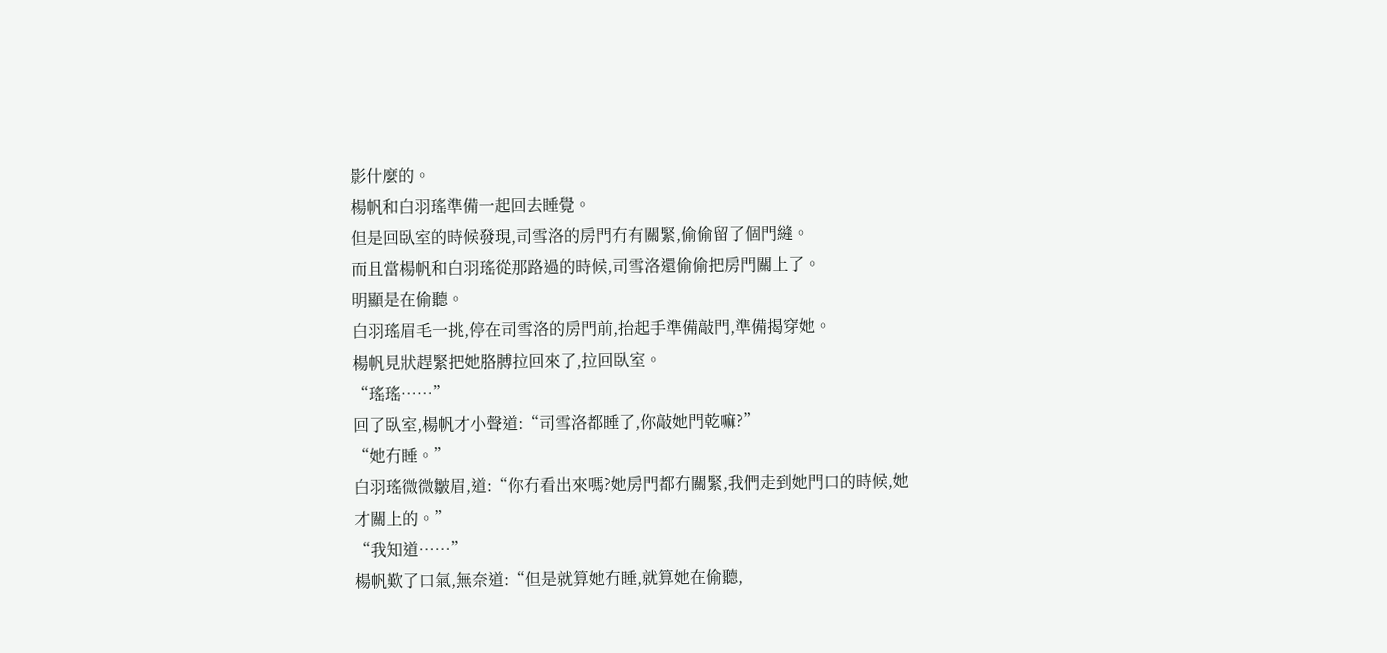影什麼的。
楊帆和白羽瑤準備一起回去睡覺。
但是回臥室的時候發現,司雪洛的房門冇有關緊,偷偷留了個門縫。
而且當楊帆和白羽瑤從那路過的時候,司雪洛還偷偷把房門關上了。
明顯是在偷聽。
白羽瑤眉毛一挑,停在司雪洛的房門前,抬起手準備敲門,準備揭穿她。
楊帆見狀趕緊把她胳膊拉回來了,拉回臥室。
“瑤瑤……”
回了臥室,楊帆才小聲道:“司雪洛都睡了,你敲她門乾嘛?”
“她冇睡。”
白羽瑤微微皺眉,道:“你冇看出來嗎?她房門都冇關緊,我們走到她門口的時候,她才關上的。”
“我知道……”
楊帆歎了口氣,無奈道:“但是就算她冇睡,就算她在偷聽,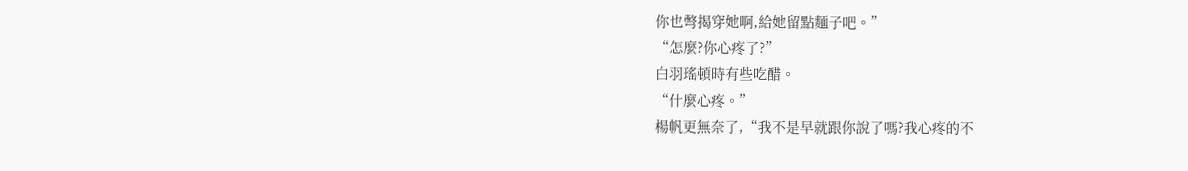你也彆揭穿她啊,給她留點麵子吧。”
“怎麼?你心疼了?”
白羽瑤頓時有些吃醋。
“什麼心疼。”
楊帆更無奈了,“我不是早就跟你說了嗎?我心疼的不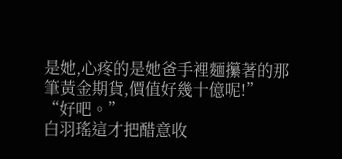是她,心疼的是她爸手裡麵攥著的那筆黃金期貨,價值好幾十億呢!”
“好吧。”
白羽瑤這才把醋意收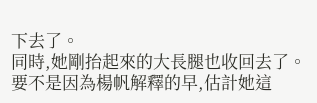下去了。
同時,她剛抬起來的大長腿也收回去了。
要不是因為楊帆解釋的早,估計她這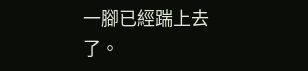一腳已經踹上去了。